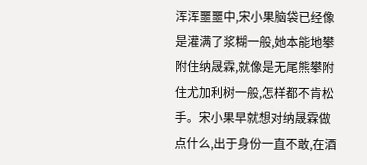浑浑噩噩中,宋小果脑袋已经像是灌满了浆糊一般,她本能地攀附住纳晟霖,就像是无尾熊攀附住尤加利树一般,怎样都不肯松手。宋小果早就想对纳晟霖做点什么,出于身份一直不敢,在酒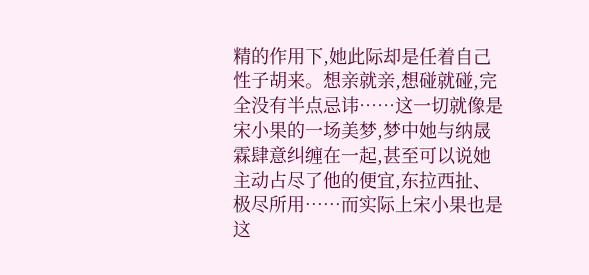精的作用下,她此际却是任着自己性子胡来。想亲就亲,想碰就碰,完全没有半点忌讳……这一切就像是宋小果的一场美梦,梦中她与纳晟霖肆意纠缠在一起,甚至可以说她主动占尽了他的便宜,东拉西扯、极尽所用……而实际上宋小果也是这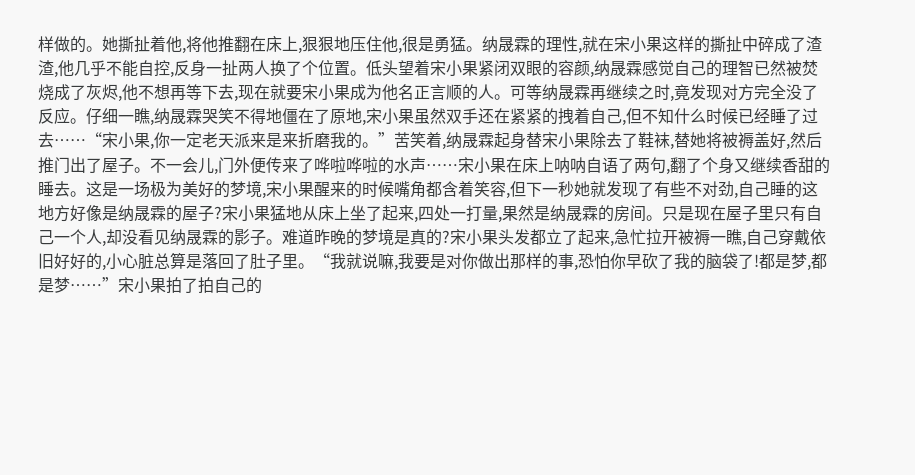样做的。她撕扯着他,将他推翻在床上,狠狠地压住他,很是勇猛。纳晟霖的理性,就在宋小果这样的撕扯中碎成了渣渣,他几乎不能自控,反身一扯两人换了个位置。低头望着宋小果紧闭双眼的容颜,纳晟霖感觉自己的理智已然被焚烧成了灰烬,他不想再等下去,现在就要宋小果成为他名正言顺的人。可等纳晟霖再继续之时,竟发现对方完全没了反应。仔细一瞧,纳晟霖哭笑不得地僵在了原地,宋小果虽然双手还在紧紧的拽着自己,但不知什么时候已经睡了过去……“宋小果,你一定老天派来是来折磨我的。”苦笑着,纳晟霖起身替宋小果除去了鞋袜,替她将被褥盖好,然后推门出了屋子。不一会儿,门外便传来了哗啦哗啦的水声……宋小果在床上呐呐自语了两句,翻了个身又继续香甜的睡去。这是一场极为美好的梦境,宋小果醒来的时候嘴角都含着笑容,但下一秒她就发现了有些不对劲,自己睡的这地方好像是纳晟霖的屋子?宋小果猛地从床上坐了起来,四处一打量,果然是纳晟霖的房间。只是现在屋子里只有自己一个人,却没看见纳晟霖的影子。难道昨晚的梦境是真的?宋小果头发都立了起来,急忙拉开被褥一瞧,自己穿戴依旧好好的,小心脏总算是落回了肚子里。“我就说嘛,我要是对你做出那样的事,恐怕你早砍了我的脑袋了!都是梦,都是梦……”宋小果拍了拍自己的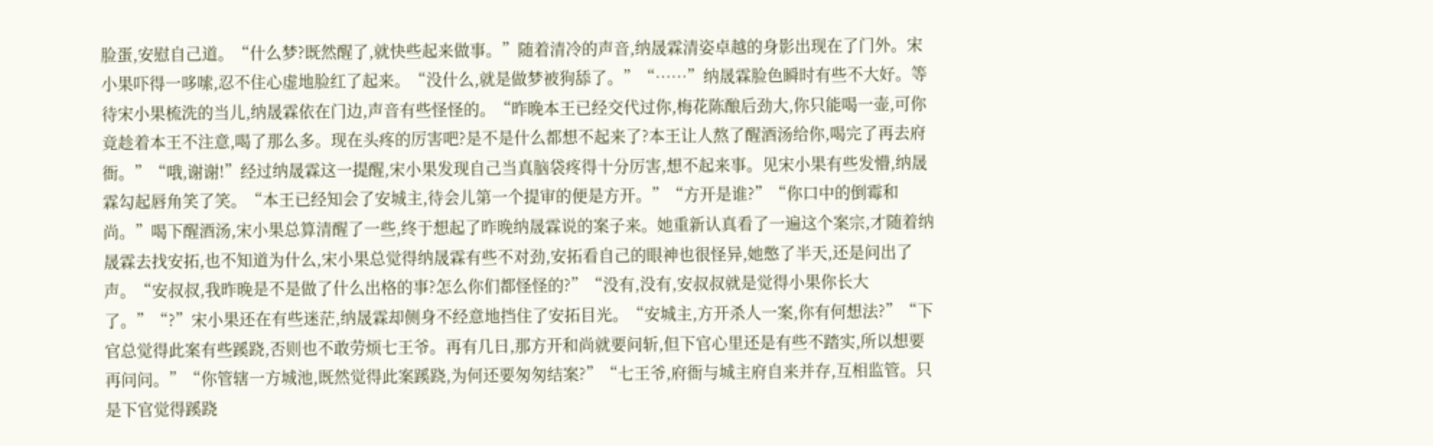脸蛋,安慰自己道。“什么梦?既然醒了,就快些起来做事。”随着清冷的声音,纳晟霖清姿卓越的身影出现在了门外。宋小果吓得一哆嗦,忍不住心虚地脸红了起来。“没什么,就是做梦被狗舔了。”“……”纳晟霖脸色瞬时有些不大好。等待宋小果梳洗的当儿,纳晟霖依在门边,声音有些怪怪的。“昨晚本王已经交代过你,梅花陈酿后劲大,你只能喝一壶,可你竟趁着本王不注意,喝了那么多。现在头疼的厉害吧?是不是什么都想不起来了?本王让人熬了醒酒汤给你,喝完了再去府衙。”“哦,谢谢!”经过纳晟霖这一提醒,宋小果发现自己当真脑袋疼得十分厉害,想不起来事。见宋小果有些发懵,纳晟霖勾起唇角笑了笑。“本王已经知会了安城主,待会儿第一个提审的便是方开。”“方开是谁?”“你口中的倒霉和尚。”喝下醒酒汤,宋小果总算清醒了一些,终于想起了昨晚纳晟霖说的案子来。她重新认真看了一遍这个案宗,才随着纳晟霖去找安拓,也不知道为什么,宋小果总觉得纳晟霖有些不对劲,安拓看自己的眼神也很怪异,她憋了半天,还是问出了声。“安叔叔,我昨晚是不是做了什么出格的事?怎么你们都怪怪的?”“没有,没有,安叔叔就是觉得小果你长大了。”“?”宋小果还在有些迷茫,纳晟霖却侧身不经意地挡住了安拓目光。“安城主,方开杀人一案,你有何想法?”“下官总觉得此案有些蹊跷,否则也不敢劳烦七王爷。再有几日,那方开和尚就要问斩,但下官心里还是有些不踏实,所以想要再问问。”“你管辖一方城池,既然觉得此案蹊跷,为何还要匆匆结案?”“七王爷,府衙与城主府自来并存,互相监管。只是下官觉得蹊跷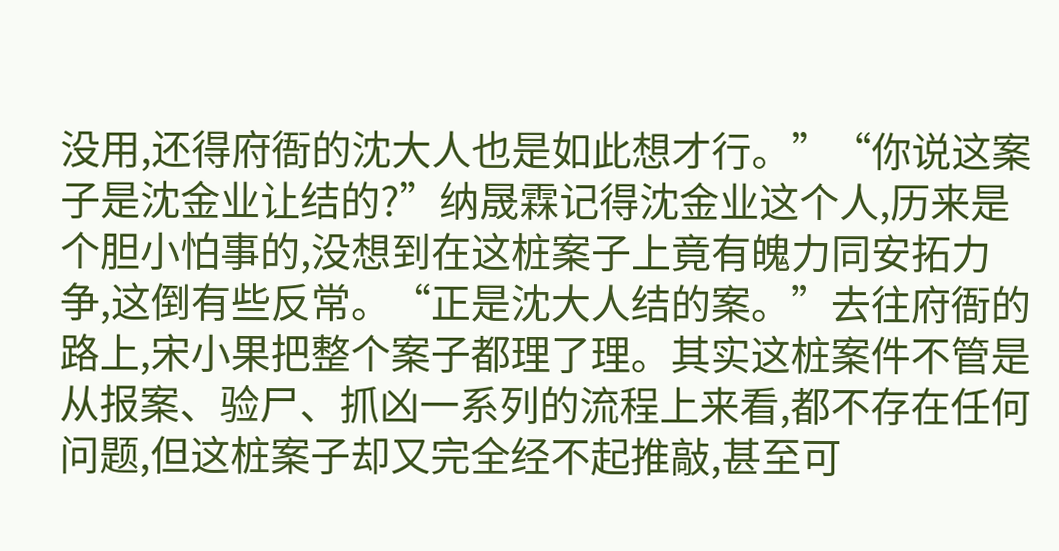没用,还得府衙的沈大人也是如此想才行。”“你说这案子是沈金业让结的?”纳晟霖记得沈金业这个人,历来是个胆小怕事的,没想到在这桩案子上竟有魄力同安拓力争,这倒有些反常。“正是沈大人结的案。”去往府衙的路上,宋小果把整个案子都理了理。其实这桩案件不管是从报案、验尸、抓凶一系列的流程上来看,都不存在任何问题,但这桩案子却又完全经不起推敲,甚至可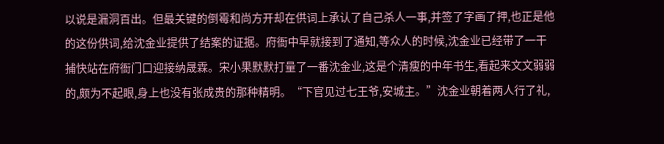以说是漏洞百出。但最关键的倒霉和尚方开却在供词上承认了自己杀人一事,并签了字画了押,也正是他的这份供词,给沈金业提供了结案的证据。府衙中早就接到了通知,等众人的时候,沈金业已经带了一干捕快站在府衙门口迎接纳晟霖。宋小果默默打量了一番沈金业,这是个清瘦的中年书生,看起来文文弱弱的,颇为不起眼,身上也没有张成贵的那种精明。“下官见过七王爷,安城主。”沈金业朝着两人行了礼,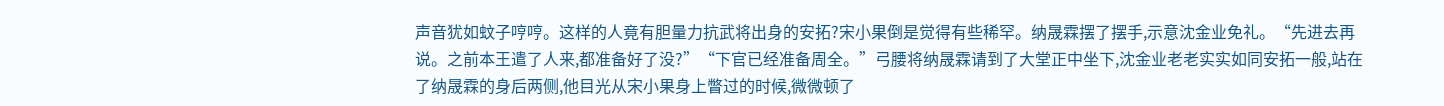声音犹如蚊子哼哼。这样的人竟有胆量力抗武将出身的安拓?宋小果倒是觉得有些稀罕。纳晟霖摆了摆手,示意沈金业免礼。“先进去再说。之前本王遣了人来,都准备好了没?”“下官已经准备周全。”弓腰将纳晟霖请到了大堂正中坐下,沈金业老老实实如同安拓一般,站在了纳晟霖的身后两侧,他目光从宋小果身上瞥过的时候,微微顿了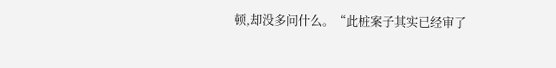顿,却没多问什么。“此桩案子其实已经审了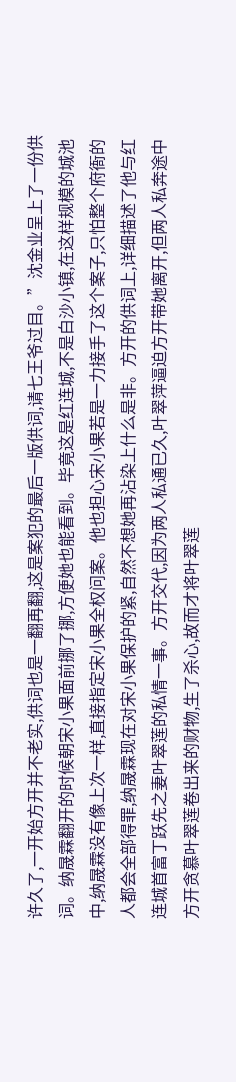许久了,一开始方开并不老实,供词也是一翻再翻,这是案犯的最后一版供词,请七王爷过目。”沈金业呈上了一份供词。纳晟霖翻开的时候朝宋小果面前挪了挪,方便她也能看到。毕竟这是红连城,不是白沙小镇,在这样规模的城池中,纳晟霖没有像上次一样,直接指定宋小果全权问案。他也担心宋小果若是一力接手了这个案子,只怕整个府衙的人都会全部得罪,纳晟霖现在对宋小果保护的紧,自然不想她再沾染上什么是非。方开的供词上,详细描述了他与红连城首富丁跃先之妻叶翠莲的私情一事。方开交代,因为两人私通已久,叶翠萍逼迫方开带她离开,但两人私奔途中方开贪慕叶翠莲卷出来的财物,生了杀心,故而才将叶翠莲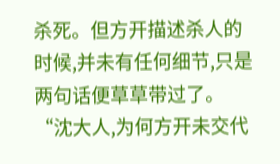杀死。但方开描述杀人的时候,并未有任何细节,只是两句话便草草带过了。“沈大人,为何方开未交代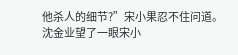他杀人的细节?”宋小果忍不住问道。沈金业望了一眼宋小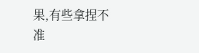果,有些拿捏不准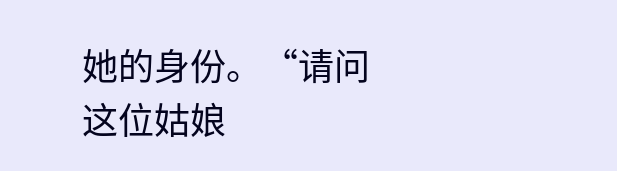她的身份。“请问这位姑娘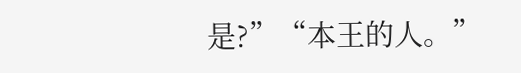是?”“本王的人。”